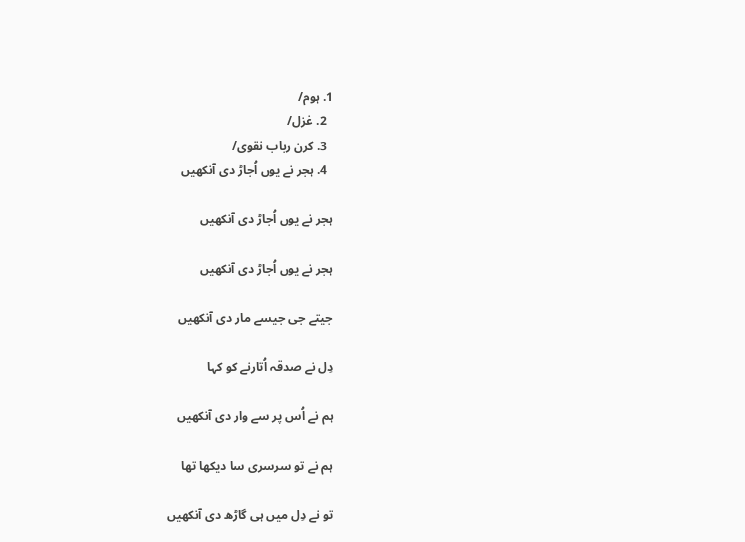1. ہوم/
  2. غزل/
  3. کرن رباب نقوی/
  4. ہجر نے یوں اُجاڑ دی آنکھیں

ہجر نے یوں اُجاڑ دی آنکھیں

ہجر نے یوں اُجاڑ دی آنکھیں

جیتے جی جیسے مار دی آنکھیں

دِل نے صدقہ اُتارنے کو کہا

ہم نے اُس پر سے وار دی آنکھیں

ہم نے تو سرسری سا دیکھا تھا

تو نے دِل میں ہی گاڑھ دی آنکھیں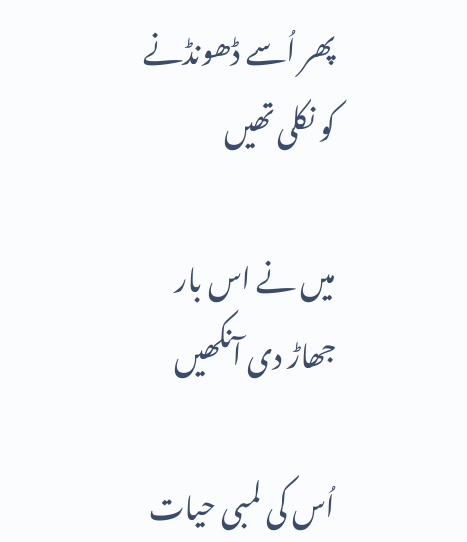پھر اُسے ڈھونڈنے کو نکلی تھیں

میں نے اس بار جھاڑ دی آنکھیں

اُس کی لمبی حیات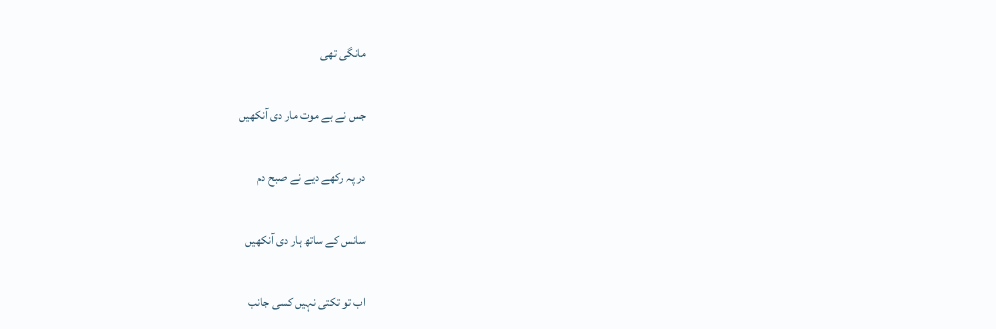مانگی تھی

جس نے بے موت مار دی آنکھیں

در پہ رکھے دیے نے صبح دم

سانس کے ساتھ ہار دی آنکھیں

اب تو تکتی نہیں کسی جانب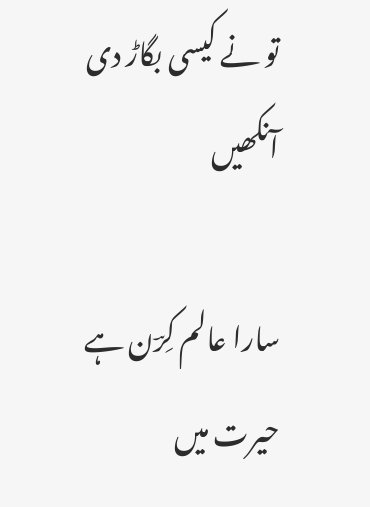تو نے کیسی بگاڑ دی آنکھیں

سارا عالم کِرؔن ہے حیرت میں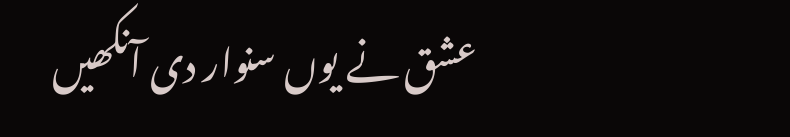عشق نے یوں سنوار دی آنکھیں